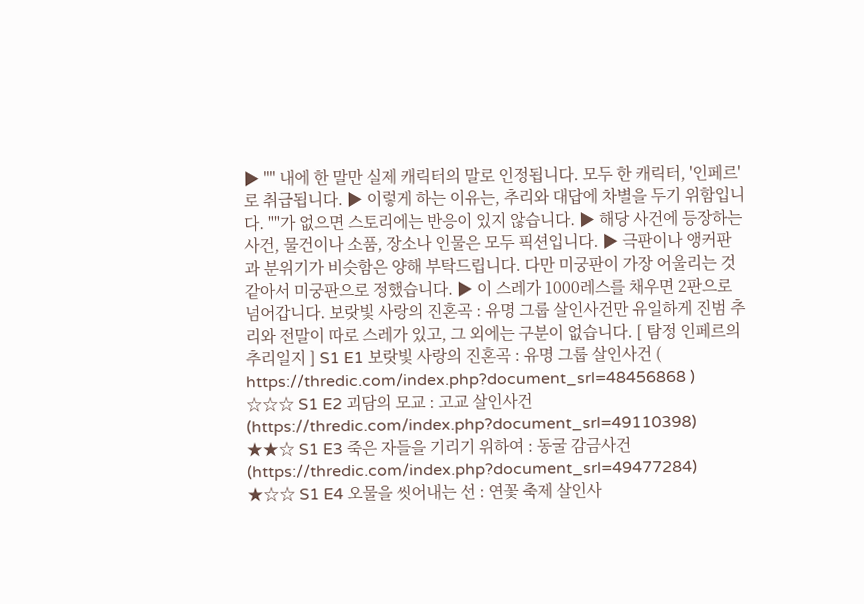▶ "" 내에 한 말만 실제 캐릭터의 말로 인정됩니다. 모두 한 캐릭터, '인페르'로 취급됩니다. ▶ 이렇게 하는 이유는, 추리와 대답에 차별을 두기 위함입니다. ""가 없으면 스토리에는 반응이 있지 않습니다. ▶ 해당 사건에 등장하는 사건, 물건이나 소품, 장소나 인물은 모두 픽션입니다. ▶ 극판이나 앵커판과 분위기가 비슷함은 양해 부탁드립니다. 다만 미궁판이 가장 어울리는 것 같아서 미궁판으로 정했습니다. ▶ 이 스레가 1000레스를 채우면 2판으로 넘어갑니다. 보랏빛 사랑의 진혼곡 : 유명 그룹 살인사건만 유일하게 진범 추리와 전말이 따로 스레가 있고, 그 외에는 구분이 없습니다. [ 탐정 인페르의 추리일지 ] S1 E1 보랏빛 사랑의 진혼곡 : 유명 그룹 살인사건 ( https://thredic.com/index.php?document_srl=48456868 ) ☆☆☆ S1 E2 괴담의 모교 : 고교 살인사건 (https://thredic.com/index.php?document_srl=49110398) ★★☆ S1 E3 죽은 자들을 기리기 위하여 : 동굴 감금사건 (https://thredic.com/index.php?document_srl=49477284) ★☆☆ S1 E4 오물을 씻어내는 선 : 연꽃 축제 살인사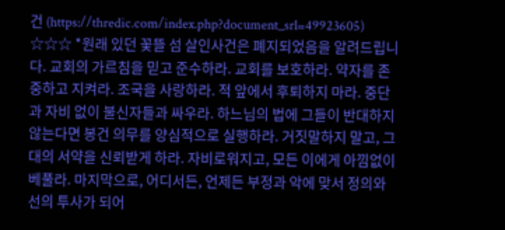건 (https://thredic.com/index.php?document_srl=49923605) ☆☆☆ *원래 있던 꽃뜰 섬 살인사건은 폐지되었음을 알려드립니다. 교회의 가르침을 믿고 준수하라. 교회를 보호하라. 약자를 존중하고 지켜라. 조국을 사랑하라. 적 앞에서 후퇴하지 마라. 중단과 자비 없이 불신자들과 싸우라. 하느님의 법에 그들이 반대하지 않는다면 봉건 의무를 양심적으로 실행하라. 거짓말하지 말고, 그대의 서약을 신뢰받게 하라. 자비로워지고, 모든 이에게 아낌없이 베풀라. 마지막으로, 어디서든, 언제든 부정과 악에 맞서 정의와 선의 투사가 되어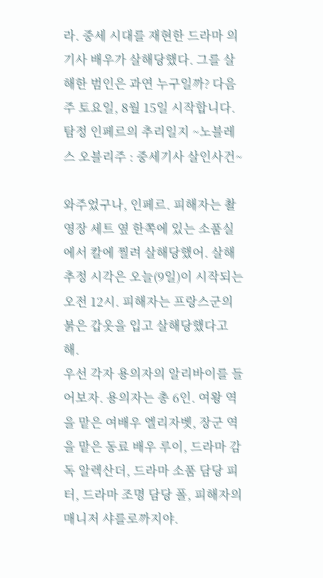라. 중세 시대를 재현한 드라마 의 기사 배우가 살해당했다. 그를 살해한 범인은 과연 누구일까? 다음 주 토요일, 8월 15일 시작합니다.
탐정 인페르의 추리일지 ~노블레스 오블리주 : 중세기사 살인사건~

와주었구나, 인페르. 피해자는 촬영장 세트 옆 한쪽에 있는 소품실에서 칼에 찔려 살해당했어. 살해 추정 시각은 오늘(9일)이 시작되는 오전 12시. 피해자는 프랑스군의 붉은 갑옷을 입고 살해당했다고 해.
우선 각자 용의자의 알리바이를 들어보자. 용의자는 총 6인. 여왕 역을 맡은 여배우 엘리자벳, 장군 역을 맡은 동료 배우 루이, 드라마 감독 알렉산더, 드라마 소품 담당 피터, 드라마 조명 담당 폴, 피해자의 매니저 샤를로까지야.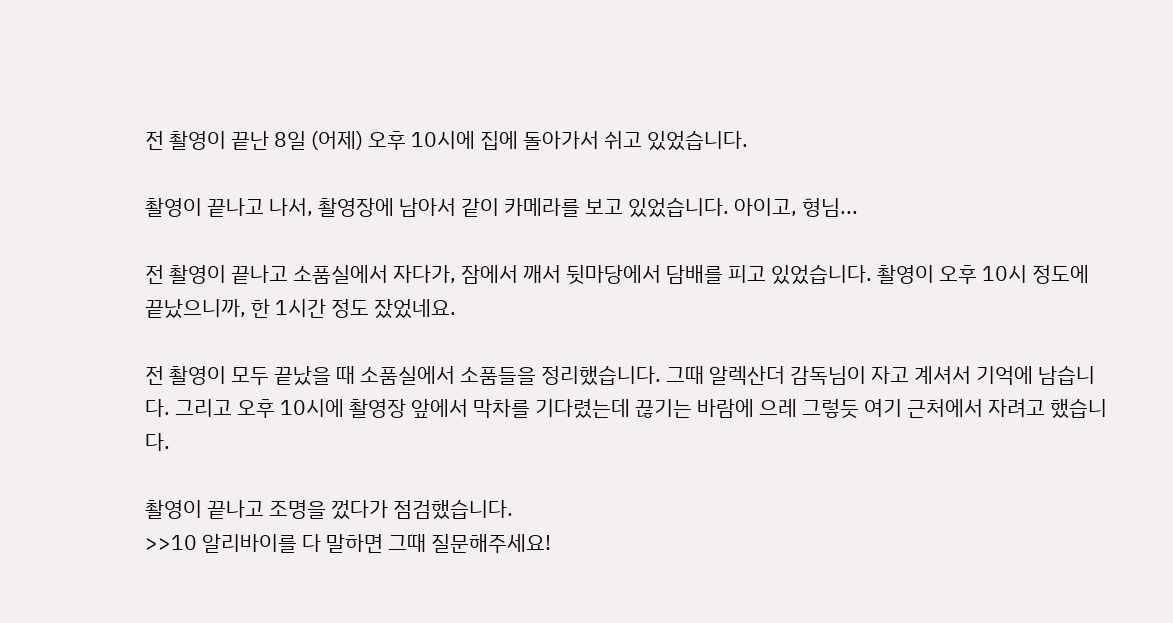전 촬영이 끝난 8일 (어제) 오후 10시에 집에 돌아가서 쉬고 있었습니다.

촬영이 끝나고 나서, 촬영장에 남아서 같이 카메라를 보고 있었습니다. 아이고, 형님...

전 촬영이 끝나고 소품실에서 자다가, 잠에서 깨서 뒷마당에서 담배를 피고 있었습니다. 촬영이 오후 10시 정도에 끝났으니까, 한 1시간 정도 잤었네요.

전 촬영이 모두 끝났을 때 소품실에서 소품들을 정리했습니다. 그때 알렉산더 감독님이 자고 계셔서 기억에 남습니다. 그리고 오후 10시에 촬영장 앞에서 막차를 기다렸는데 끊기는 바람에 으레 그렇듯 여기 근처에서 자려고 했습니다.

촬영이 끝나고 조명을 껐다가 점검했습니다.
>>10 알리바이를 다 말하면 그때 질문해주세요!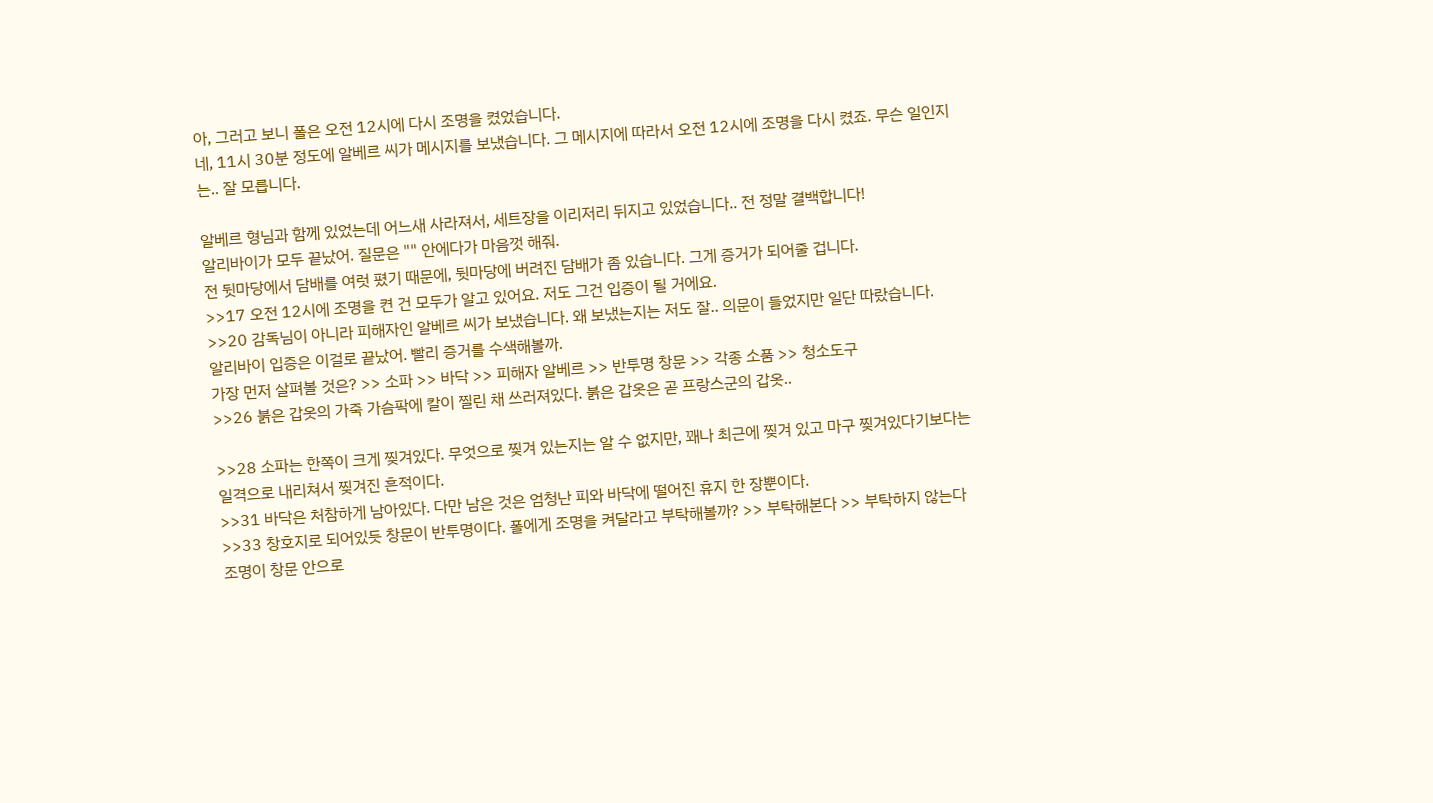아, 그러고 보니 폴은 오전 12시에 다시 조명을 켰었습니다.
네, 11시 30분 정도에 알베르 씨가 메시지를 보냈습니다. 그 메시지에 따라서 오전 12시에 조명을 다시 켰죠. 무슨 일인지는.. 잘 모릅니다.

알베르 형님과 함께 있었는데 어느새 사라져서, 세트장을 이리저리 뒤지고 있었습니다.. 전 정말 결백합니다!
알리바이가 모두 끝났어. 질문은 "" 안에다가 마음껏 해줘.
전 뒷마당에서 담배를 여럿 폈기 때문에, 뒷마당에 버려진 담배가 좀 있습니다. 그게 증거가 되어줄 겁니다.
>>17 오전 12시에 조명을 켠 건 모두가 알고 있어요. 저도 그건 입증이 될 거에요.
>>20 감독님이 아니라 피해자인 알베르 씨가 보냈습니다. 왜 보냈는지는 저도 잘.. 의문이 들었지만 일단 따랐습니다.
알리바이 입증은 이걸로 끝났어. 빨리 증거를 수색해볼까.
가장 먼저 살펴볼 것은? >> 소파 >> 바닥 >> 피해자 알베르 >> 반투명 창문 >> 각종 소품 >> 청소도구
>>26 붉은 갑옷의 가죽 가슴팍에 칼이 찔린 채 쓰러져있다. 붉은 갑옷은 곧 프랑스군의 갑옷..

>>28 소파는 한쪽이 크게 찢겨있다. 무엇으로 찢겨 있는지는 알 수 없지만, 꽤나 최근에 찢겨 있고 마구 찢겨있다기보다는 일격으로 내리쳐서 찢겨진 흔적이다.
>>31 바닥은 처참하게 남아있다. 다만 남은 것은 엄청난 피와 바닥에 떨어진 휴지 한 장뿐이다.
>>33 창호지로 되어있듯 창문이 반투명이다. 폴에게 조명을 켜달라고 부탁해볼까? >> 부탁해본다 >> 부탁하지 않는다
조명이 창문 안으로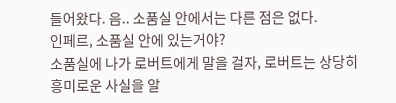들어왔다. 음.. 소품실 안에서는 다른 점은 없다.
인페르, 소품실 안에 있는거야?
소품실에 나가 로버트에게 말을 걸자, 로버트는 상당히 흥미로운 사실을 알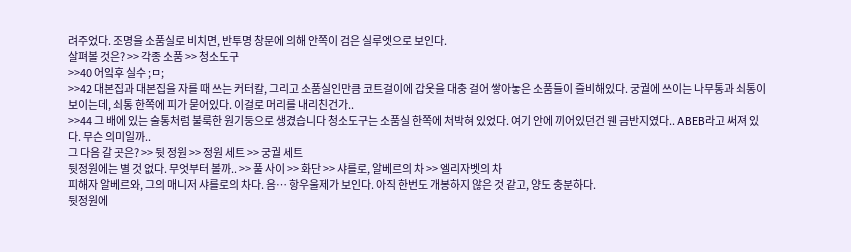려주었다. 조명을 소품실로 비치면, 반투명 창문에 의해 안쪽이 검은 실루엣으로 보인다.
살펴볼 것은? >> 각종 소품 >> 청소도구
>>40 어잌후 실수 ;ㅁ;
>>42 대본집과 대본집을 자를 때 쓰는 커터칼, 그리고 소품실인만큼 코트걸이에 갑옷을 대충 걸어 쌓아놓은 소품들이 즐비해있다. 궁궐에 쓰이는 나무통과 쇠통이 보이는데, 쇠통 한쪽에 피가 묻어있다. 이걸로 머리를 내리친건가..
>>44 그 배에 있는 술통처럼 불룩한 원기둥으로 생겼습니다 청소도구는 소품실 한쪽에 처박혀 있었다. 여기 안에 끼어있던건 웬 금반지였다.. ABEB라고 써져 있다. 무슨 의미일까..
그 다음 갈 곳은? >> 뒷 정원 >> 정원 세트 >> 궁궐 세트
뒷정원에는 별 것 없다. 무엇부터 볼까.. >> 풀 사이 >> 화단 >> 샤를로, 알베르의 차 >> 엘리자벳의 차
피해자 알베르와, 그의 매니저 샤를로의 차다. 음… 항우울제가 보인다. 아직 한번도 개봉하지 않은 것 같고, 양도 충분하다.
뒷정원에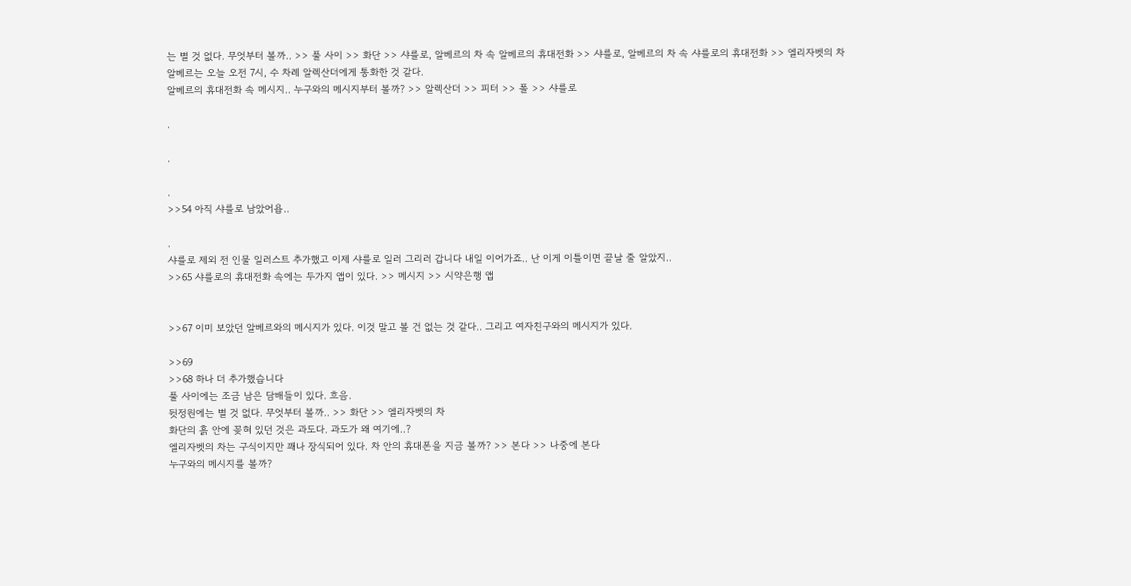는 별 것 없다. 무엇부터 볼까.. >> 풀 사이 >> 화단 >> 샤를로, 알베르의 차 속 알베르의 휴대전화 >> 샤를로, 알베르의 차 속 샤를로의 휴대전화 >> 엘리자벳의 차
알베르는 오늘 오전 7시, 수 차례 알렉산더에게 통화한 것 같다.
알베르의 휴대전화 속 메시지.. 누구와의 메시지부터 볼까? >> 알렉산더 >> 피터 >> 폴 >> 샤를로

.

.

.
>>54 아직 샤를로 남았어욥..

.
샤를로 제외 전 인물 일러스트 추가했고 이제 샤를로 일러 그리러 갑니다 내일 이어가죠.. 난 이게 이틀이면 끝날 줄 알았지..
>>65 샤를로의 휴대전화 속에는 두가지 앱이 있다. >> 메시지 >> 시약은행 앱


>>67 이미 보았던 알베르와의 메시지가 있다. 이것 말고 볼 건 없는 것 같다.. 그리고 여자친구와의 메시지가 있다.

>>69
>>68 하나 더 추가했습니다
풀 사이에는 조금 남은 담배들이 있다. 흐음.
뒷정원에는 별 것 없다. 무엇부터 볼까.. >> 화단 >> 엘리자벳의 차
화단의 흙 안에 꽂혀 있던 것은 과도다. 과도가 왜 여기에..?
엘리자벳의 차는 구식이지만 꽤나 장식되어 있다. 차 안의 휴대폰을 지금 볼까? >> 본다 >> 나중에 본다
누구와의 메시지를 볼까?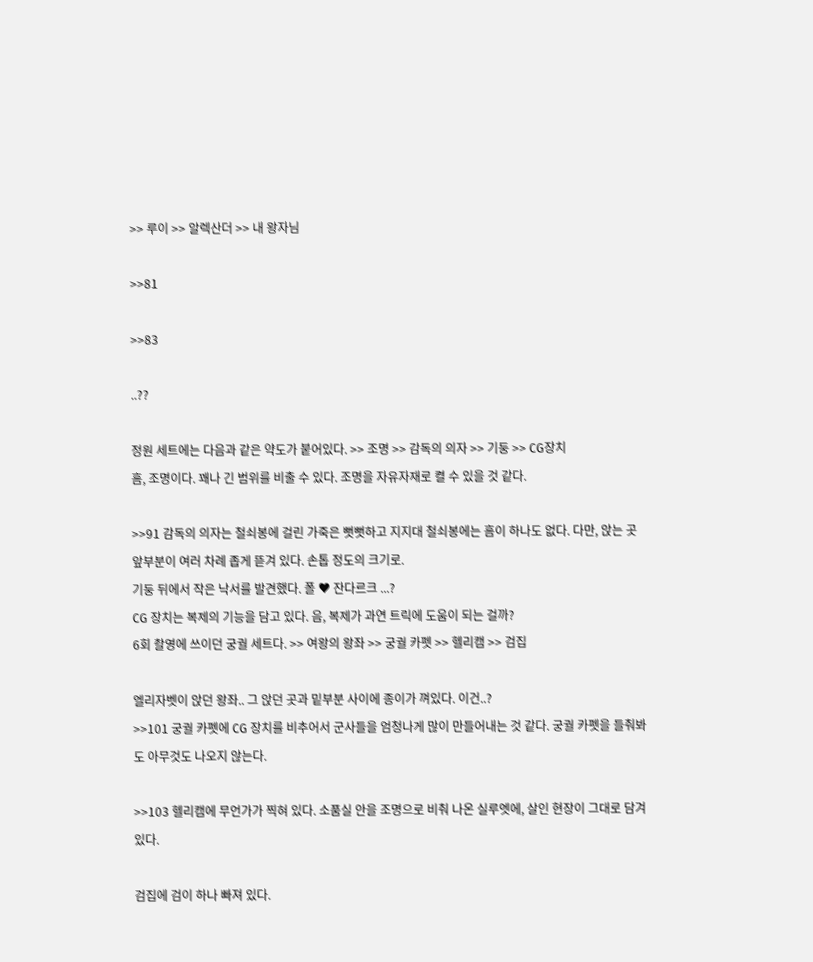>> 루이 >> 알렉산더 >> 내 왕자님

>>81

>>83

..??

정원 세트에는 다음과 같은 약도가 붙어있다. >> 조명 >> 감독의 의자 >> 기둥 >> CG장치
흠, 조명이다. 꽤나 긴 범위를 비출 수 있다. 조명을 자유자재로 켤 수 있을 것 같다.

>>91 감독의 의자는 철쇠봉에 걸린 가죽은 뻣뻣하고 지지대 철쇠봉에는 흠이 하나도 없다. 다만, 앉는 곳 앞부분이 여러 차례 좁게 뜯겨 있다. 손톱 정도의 크기로.
기둥 뒤에서 작은 낙서를 발견했다. 폴 ♥ 잔다르크 ...?
CG 장치는 복제의 기능을 담고 있다. 음, 복제가 과연 트릭에 도움이 되는 걸까?
6회 촬영에 쓰이던 궁궐 세트다. >> 여왕의 왕좌 >> 궁궐 카펫 >> 헬리캠 >> 검집

엘리자벳이 앉던 왕좌.. 그 앉던 곳과 밑부분 사이에 종이가 껴있다. 이건..?
>>101 궁궐 카펫에 CG 장치를 비추어서 군사들을 엄청나게 많이 만들어내는 것 같다. 궁궐 카펫을 들춰봐도 아무것도 나오지 않는다.

>>103 헬리캠에 무언가가 찍혀 있다. 소품실 안을 조명으로 비춰 나온 실루엣에, 살인 현장이 그대로 담겨 있다.

검집에 검이 하나 빠져 있다.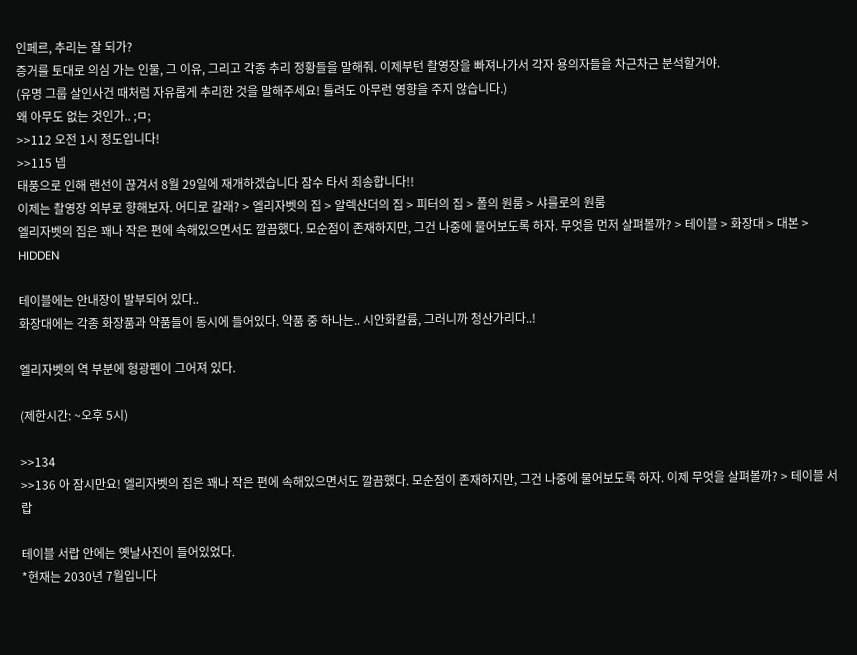인페르, 추리는 잘 되가?
증거를 토대로 의심 가는 인물, 그 이유, 그리고 각종 추리 정황들을 말해줘. 이제부턴 촬영장을 빠져나가서 각자 용의자들을 차근차근 분석할거야.
(유명 그룹 살인사건 때처럼 자유롭게 추리한 것을 말해주세요! 틀려도 아무런 영향을 주지 않습니다.)
왜 아무도 없는 것인가.. ;ㅁ;
>>112 오전 1시 정도입니다!
>>115 넵
태풍으로 인해 랜선이 끊겨서 8월 29일에 재개하겠습니다 잠수 타서 죄송합니다!!
이제는 촬영장 외부로 향해보자. 어디로 갈래? > 엘리자벳의 집 > 알렉산더의 집 > 피터의 집 > 폴의 원룸 > 샤를로의 원룸
엘리자벳의 집은 꽤나 작은 편에 속해있으면서도 깔끔했다. 모순점이 존재하지만, 그건 나중에 물어보도록 하자. 무엇을 먼저 살펴볼까? > 테이블 > 화장대 > 대본 > HIDDEN

테이블에는 안내장이 발부되어 있다..
화장대에는 각종 화장품과 약품들이 동시에 들어있다. 약품 중 하나는.. 시안화칼륨, 그러니까 청산가리다..!

엘리자벳의 역 부분에 형광펜이 그어져 있다.

(제한시간: ~오후 5시)

>>134
>>136 아 잠시만요! 엘리자벳의 집은 꽤나 작은 편에 속해있으면서도 깔끔했다. 모순점이 존재하지만, 그건 나중에 물어보도록 하자. 이제 무엇을 살펴볼까? > 테이블 서랍

테이블 서랍 안에는 옛날사진이 들어있었다.
*현재는 2030년 7월입니다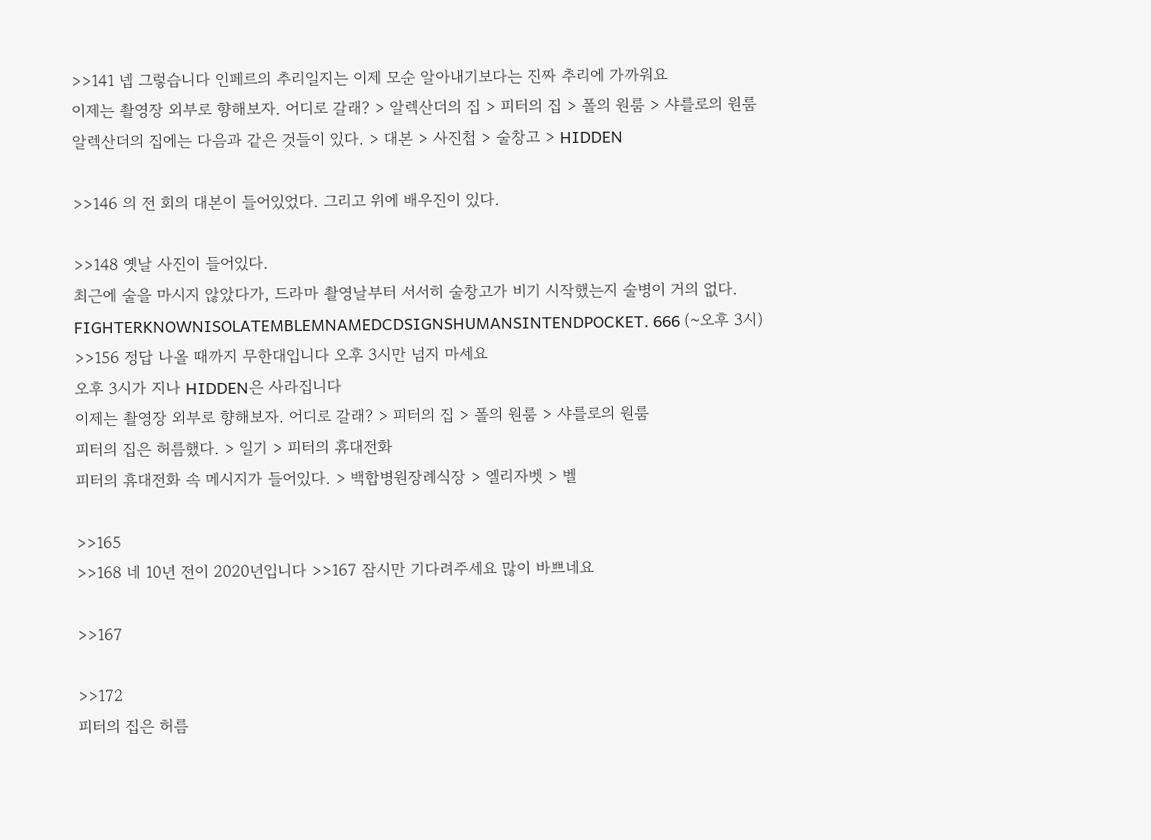>>141 넵 그렇습니다 인페르의 추리일지는 이제 모순 알아내기보다는 진짜 추리에 가까워요
이제는 촬영장 외부로 향해보자. 어디로 갈래? > 알렉산더의 집 > 피터의 집 > 폴의 원룸 > 샤를로의 원룸
알렉산더의 집에는 다음과 같은 것들이 있다. > 대본 > 사진첩 > 술창고 > HIDDEN

>>146 의 전 회의 대본이 들어있었다. 그리고 위에 배우진이 있다.

>>148 옛날 사진이 들어있다.
최근에 술을 마시지 않았다가, 드라마 촬영날부터 서서히 술창고가 비기 시작했는지 술병이 거의 없다.
FIGHTERKNOWNISOLATEMBLEMNAMEDCDSIGNSHUMANSINTENDPOCKET. 666 (~오후 3시)
>>156 정답 나올 때까지 무한대입니다 오후 3시만 넘지 마세요
오후 3시가 지나 HIDDEN은 사라집니다
이제는 촬영장 외부로 향해보자. 어디로 갈래? > 피터의 집 > 폴의 원룸 > 샤를로의 원룸
피터의 집은 허름했다. > 일기 > 피터의 휴대전화
피터의 휴대전화 속 메시지가 들어있다. > 백합병원장례식장 > 엘리자벳 > 벨

>>165
>>168 네 10년 전이 2020년입니다 >>167 잠시만 기다려주세요 많이 바쁘네요

>>167

>>172
피터의 집은 허름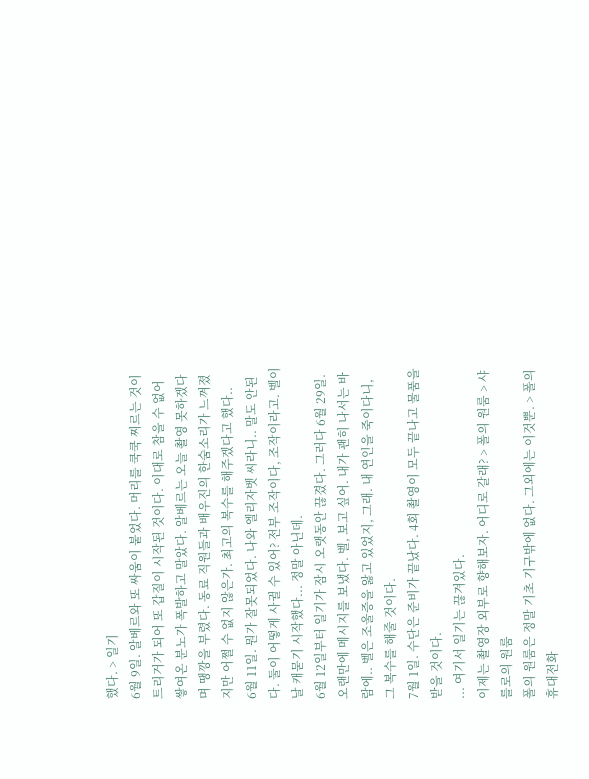했다. > 일기
6월 9일. 알베르와 또 싸움이 붙었다. 머리를 쿡쿡 찌르는 것이 트리거가 되어 또 갑질이 시작된 것이다. 이대로 참을 수 없어 쌓여온 분노가 폭발하고 말았다. 알베르는 오늘 촬영 못하겠다며 땡깡을 부렸다. 동료 직원들과 배우진의 한숨소리가 느껴졌지만 어쩔 수 없지 않은가. 최고의 복수를 해주겠다고 했다..
6월 11일. 뭔가 잘못되었다. 나와 엘리자벳 씨라니.. 말도 안된다. 둘이 어떻게 사귈 수 있어? 전부 조작이다, 조작이라고. 벨이 날 캐묻기 시작했다... 정말 아닌데.
6월 12일부터 일기가 잠시 오랫동안 끊겼다. 그러다 6월 29일. 오랜만에 메시지를 보냈다. 벨, 보고 싶어. 내가 괜히 나서는 바람에.. 벨은 조울증을 앓고 있었지, 그래. 내 연인을 죽이다니, 그 복수를 해줄 것이다.
7월 1일. 수단은 준비가 끝났다. 4회 촬영이 모두 끝나고 물품을 받을 것이다.
... 여기서 일기는 끊겨있다.
이제는 촬영장 외부로 향해보자. 어디로 갈래? > 폴의 원룸 > 샤를로의 원룸
폴의 원룸은 정말 기초 기구밖에 없다. 그외에는 이것뿐. > 폴의 휴대전화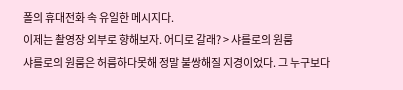폴의 휴대전화 속 유일한 메시지다.
이제는 촬영장 외부로 향해보자. 어디로 갈래? > 샤를로의 원룸
샤를로의 원룸은 허름하다못해 정말 불쌍해질 지경이었다. 그 누구보다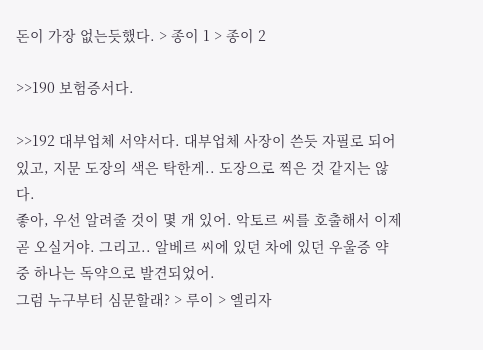돈이 가장 없는듯했다. > 종이 1 > 종이 2

>>190 보험증서다.

>>192 대부업체 서약서다. 대부업체 사장이 쓴듯 자필로 되어있고, 지문 도장의 색은 탁한게.. 도장으로 찍은 것 같지는 않다.
좋아, 우선 알려줄 것이 몇 개 있어. 악토르 씨를 호출해서 이제 곧 오실거야. 그리고.. 알베르 씨에 있던 차에 있던 우울증 약 중 하나는 독약으로 발견되었어.
그럼 누구부터 심문할래? > 루이 > 엘리자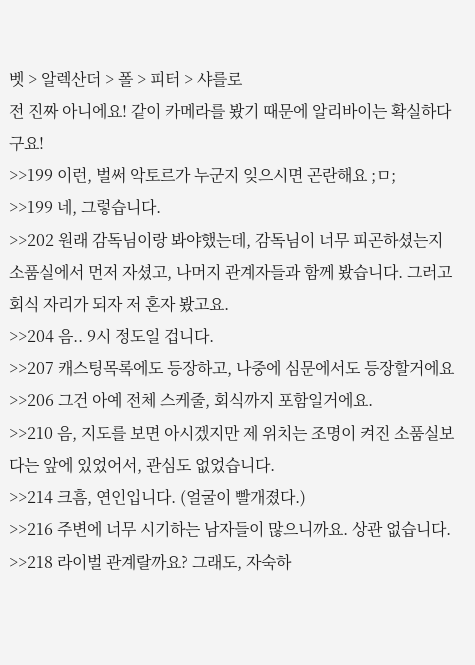벳 > 알렉산더 > 폴 > 피터 > 샤를로
전 진짜 아니에요! 같이 카메라를 봤기 때문에 알리바이는 확실하다구요!
>>199 이런, 벌써 악토르가 누군지 잊으시면 곤란해요 ;ㅁ;
>>199 네, 그렇습니다.
>>202 원래 감독님이랑 봐야했는데, 감독님이 너무 피곤하셨는지 소품실에서 먼저 자셨고, 나머지 관계자들과 함께 봤습니다. 그러고 회식 자리가 되자 저 혼자 봤고요.
>>204 음.. 9시 정도일 겁니다.
>>207 캐스팅목록에도 등장하고, 나중에 심문에서도 등장할거에요
>>206 그건 아예 전체 스케줄, 회식까지 포함일거에요.
>>210 음, 지도를 보면 아시겠지만 제 위치는 조명이 켜진 소품실보다는 앞에 있었어서, 관심도 없었습니다.
>>214 크흠, 연인입니다. (얼굴이 빨개졌다.)
>>216 주변에 너무 시기하는 남자들이 많으니까요. 상관 없습니다.
>>218 라이벌 관계랄까요? 그래도, 자숙하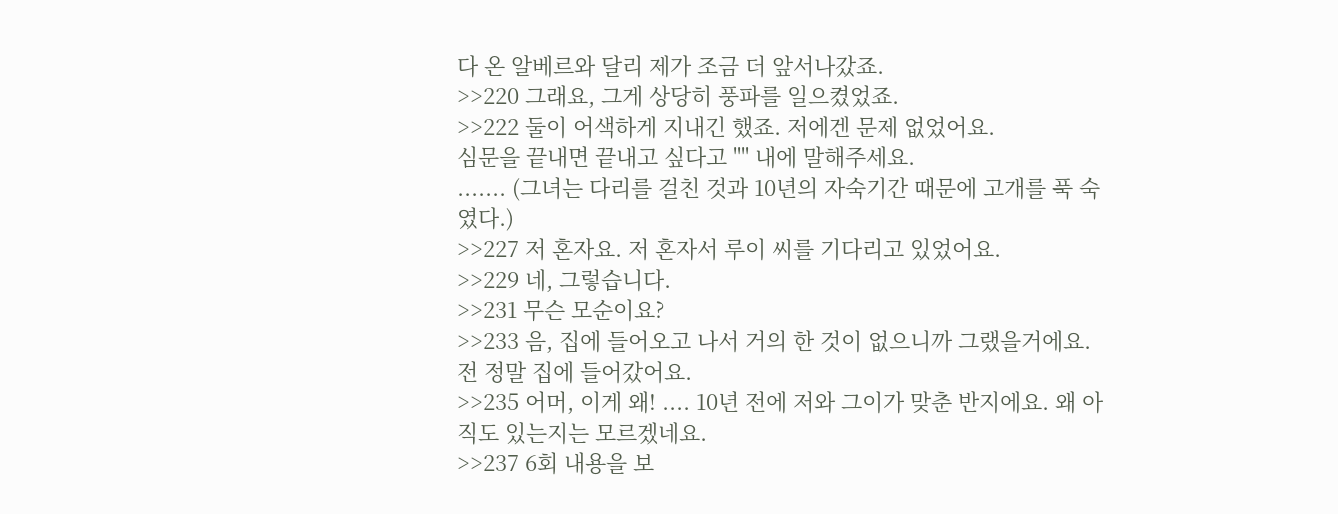다 온 알베르와 달리 제가 조금 더 앞서나갔죠.
>>220 그래요, 그게 상당히 풍파를 일으켰었죠.
>>222 둘이 어색하게 지내긴 했죠. 저에겐 문제 없었어요.
심문을 끝내면 끝내고 싶다고 "" 내에 말해주세요.
....... (그녀는 다리를 걸친 것과 10년의 자숙기간 때문에 고개를 푹 숙였다.)
>>227 저 혼자요. 저 혼자서 루이 씨를 기다리고 있었어요.
>>229 네, 그렇습니다.
>>231 무슨 모순이요?
>>233 음, 집에 들어오고 나서 거의 한 것이 없으니까 그랬을거에요. 전 정말 집에 들어갔어요.
>>235 어머, 이게 왜! .... 10년 전에 저와 그이가 맞춘 반지에요. 왜 아직도 있는지는 모르겠네요.
>>237 6회 내용을 보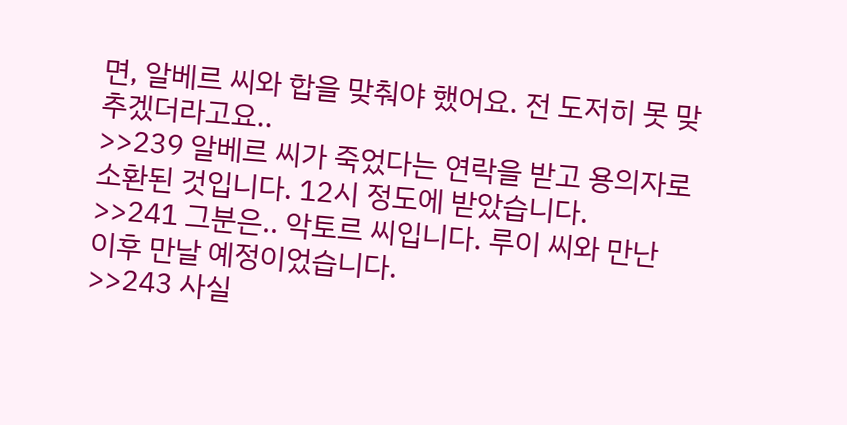면, 알베르 씨와 합을 맞춰야 했어요. 전 도저히 못 맞추겠더라고요..
>>239 알베르 씨가 죽었다는 연락을 받고 용의자로 소환된 것입니다. 12시 정도에 받았습니다.
>>241 그분은.. 악토르 씨입니다. 루이 씨와 만난 이후 만날 예정이었습니다.
>>243 사실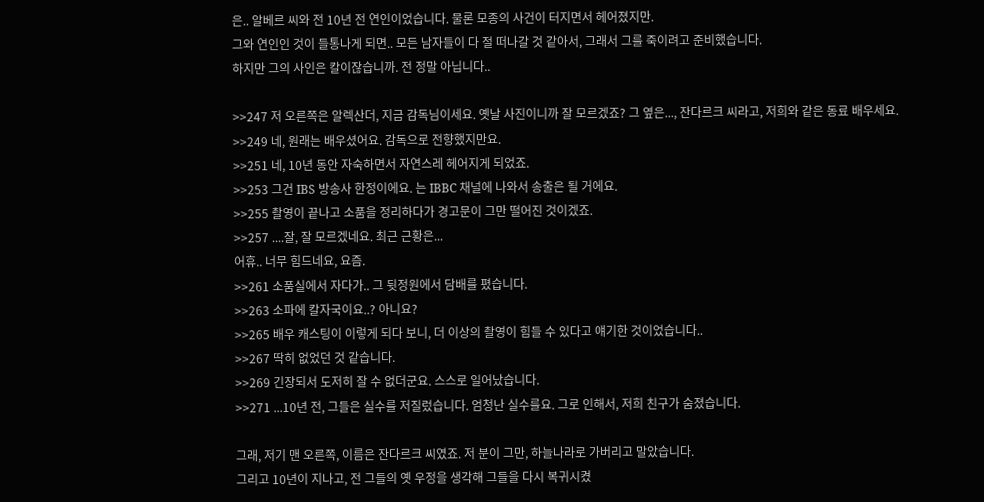은.. 알베르 씨와 전 10년 전 연인이었습니다. 물론 모종의 사건이 터지면서 헤어졌지만.
그와 연인인 것이 들통나게 되면.. 모든 남자들이 다 절 떠나갈 것 같아서, 그래서 그를 죽이려고 준비했습니다.
하지만 그의 사인은 칼이잖습니까. 전 정말 아닙니다..

>>247 저 오른쪽은 알렉산더, 지금 감독님이세요. 옛날 사진이니까 잘 모르겠죠? 그 옆은..., 잔다르크 씨라고, 저희와 같은 동료 배우세요.
>>249 네, 원래는 배우셨어요. 감독으로 전향했지만요.
>>251 네, 10년 동안 자숙하면서 자연스레 헤어지게 되었죠.
>>253 그건 IBS 방송사 한정이에요. 는 IBBC 채널에 나와서 송출은 될 거에요.
>>255 촬영이 끝나고 소품을 정리하다가 경고문이 그만 떨어진 것이겠죠.
>>257 ....잘, 잘 모르겠네요. 최근 근황은...
어휴.. 너무 힘드네요, 요즘.
>>261 소품실에서 자다가.. 그 뒷정원에서 담배를 폈습니다.
>>263 소파에 칼자국이요..? 아니요?
>>265 배우 캐스팅이 이렇게 되다 보니, 더 이상의 촬영이 힘들 수 있다고 얘기한 것이었습니다..
>>267 딱히 없었던 것 같습니다.
>>269 긴장되서 도저히 잘 수 없더군요. 스스로 일어났습니다.
>>271 ...10년 전, 그들은 실수를 저질렀습니다. 엄청난 실수를요. 그로 인해서, 저희 친구가 숨졌습니다.

그래, 저기 맨 오른쪽, 이름은 잔다르크 씨였죠. 저 분이 그만, 하늘나라로 가버리고 말았습니다.
그리고 10년이 지나고, 전 그들의 옛 우정을 생각해 그들을 다시 복귀시켰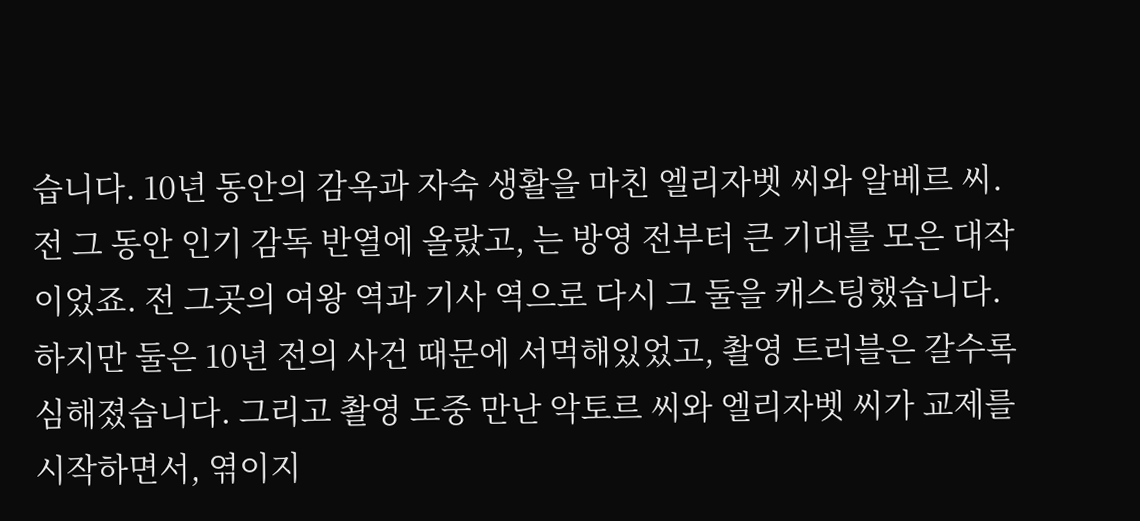습니다. 10년 동안의 감옥과 자숙 생활을 마친 엘리자벳 씨와 알베르 씨. 전 그 동안 인기 감독 반열에 올랐고, 는 방영 전부터 큰 기대를 모은 대작이었죠. 전 그곳의 여왕 역과 기사 역으로 다시 그 둘을 캐스팅했습니다.
하지만 둘은 10년 전의 사건 때문에 서먹해있었고, 촬영 트러블은 갈수록 심해졌습니다. 그리고 촬영 도중 만난 악토르 씨와 엘리자벳 씨가 교제를 시작하면서, 엮이지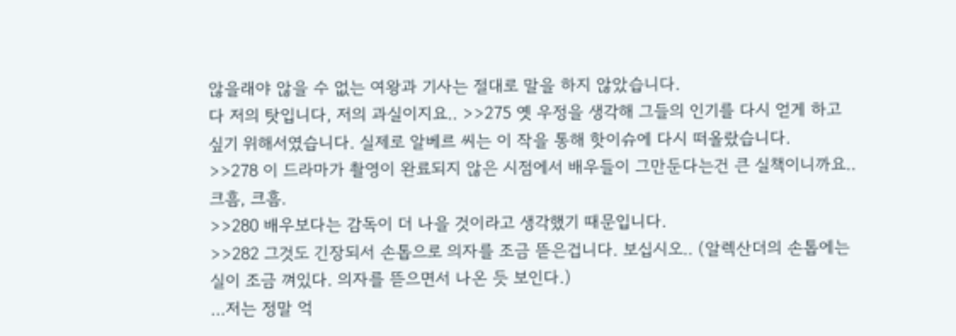않을래야 않을 수 없는 여왕과 기사는 절대로 말을 하지 않았습니다.
다 저의 탓입니다, 저의 과실이지요.. >>275 옛 우정을 생각해 그들의 인기를 다시 얻게 하고 싶기 위해서였습니다. 실제로 알베르 씨는 이 작을 통해 핫이슈에 다시 떠올랐습니다.
>>278 이 드라마가 촬영이 완료되지 않은 시점에서 배우들이 그만둔다는건 큰 실책이니까요.. 크흠, 크흠.
>>280 배우보다는 감독이 더 나을 것이라고 생각했기 때문입니다.
>>282 그것도 긴장되서 손톱으로 의자를 조금 뜯은겁니다. 보십시오.. (알렉산더의 손톱에는 실이 조금 껴있다. 의자를 뜯으면서 나온 듯 보인다.)
...저는 정말 억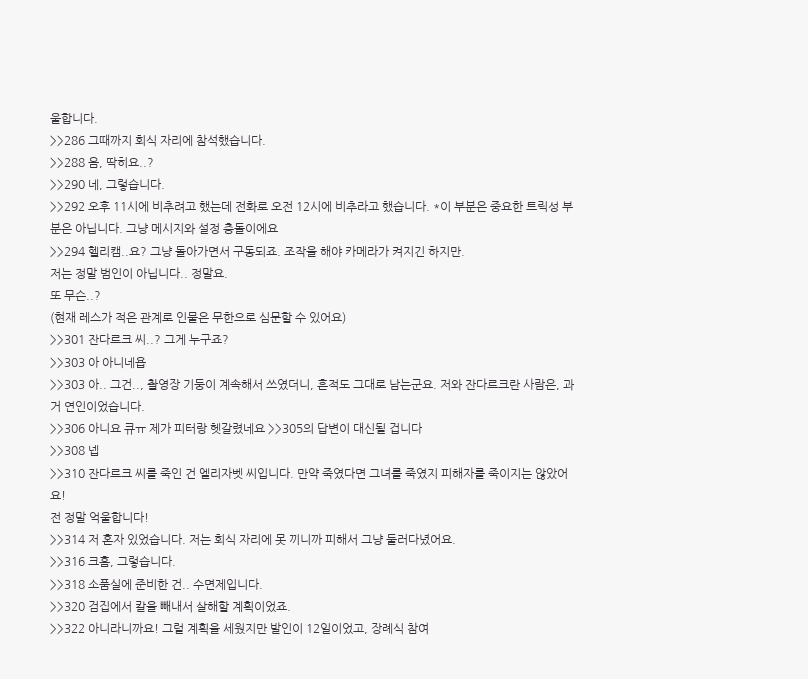울합니다.
>>286 그때까지 회식 자리에 참석했습니다.
>>288 음, 딱히요..?
>>290 네, 그렇습니다.
>>292 오후 11시에 비추려고 했는데 전화로 오전 12시에 비추라고 했습니다. *이 부분은 중요한 트릭성 부분은 아닙니다. 그냥 메시지와 설정 충돌이에요
>>294 헬리캠..요? 그냥 돌아가면서 구동되죠. 조작을 해야 카메라가 켜지긴 하지만.
저는 정말 범인이 아닙니다.. 정말요.
또 무슨..?
(현재 레스가 적은 관계로 인물은 무한으로 심문할 수 있어요)
>>301 잔다르크 씨..? 그게 누구죠?
>>303 아 아니네욥
>>303 아.. 그건.., 촬영장 기둥이 계속해서 쓰였더니, 흔적도 그대로 남는군요. 저와 잔다르크란 사람은, 과거 연인이었습니다.
>>306 아니요 큐ㅠ 제가 피터랑 헷갈렸네요 >>305의 답변이 대신될 겁니다
>>308 넵
>>310 잔다르크 씨를 죽인 건 엘리자벳 씨입니다. 만약 죽였다면 그녀를 죽였지 피해자를 죽이지는 않았어요!
전 정말 억울합니다!
>>314 저 혼자 있었습니다. 저는 회식 자리에 못 끼니까 피해서 그냥 둘러다녔어요.
>>316 크흠, 그렇습니다.
>>318 소품실에 준비한 건.. 수면제입니다.
>>320 검집에서 칼을 빼내서 살해할 계획이었죠.
>>322 아니라니까요! 그럴 계획을 세웠지만 발인이 12일이었고, 장례식 참여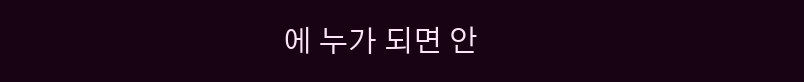에 누가 되면 안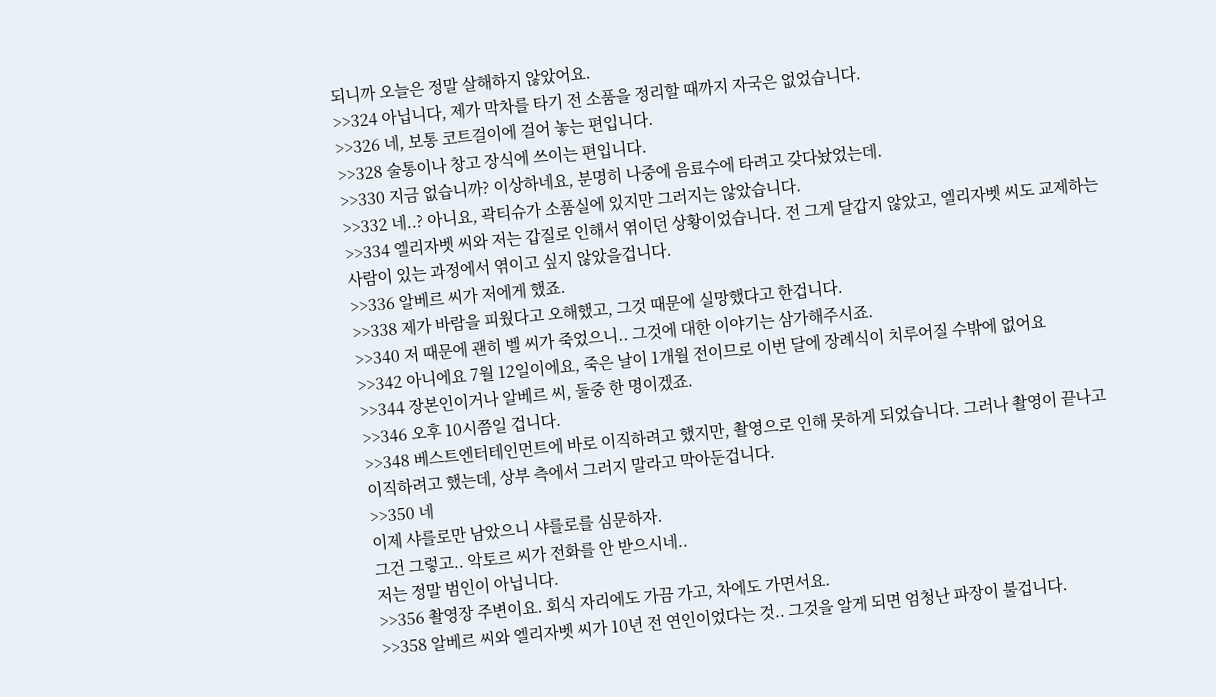되니까 오늘은 정말 살해하지 않았어요.
>>324 아닙니다, 제가 막차를 타기 전 소품을 정리할 때까지 자국은 없었습니다.
>>326 네, 보통 코트걸이에 걸어 놓는 편입니다.
>>328 술통이나 창고 장식에 쓰이는 편입니다.
>>330 지금 없습니까? 이상하네요, 분명히 나중에 음료수에 타려고 갖다놨었는데.
>>332 네..? 아니요, 곽티슈가 소품실에 있지만 그러지는 않았습니다.
>>334 엘리자벳 씨와 저는 갑질로 인해서 엮이던 상황이었습니다. 전 그게 달갑지 않았고, 엘리자벳 씨도 교제하는 사람이 있는 과정에서 엮이고 싶지 않았을겁니다.
>>336 알베르 씨가 저에게 했죠.
>>338 제가 바람을 피웠다고 오해했고, 그것 때문에 실망했다고 한겁니다.
>>340 저 때문에 괜히 벨 씨가 죽었으니.. 그것에 대한 이야기는 삼가해주시죠.
>>342 아니에요 7월 12일이에요, 죽은 날이 1개월 전이므로 이번 달에 장례식이 치루어질 수밖에 없어요
>>344 장본인이거나 알베르 씨, 둘중 한 명이겠죠.
>>346 오후 10시쯤일 겁니다.
>>348 베스트엔터테인먼트에 바로 이직하려고 했지만, 촬영으로 인해 못하게 되었습니다. 그러나 촬영이 끝나고 이직하려고 했는데, 상부 측에서 그러지 말라고 막아둔겁니다.
>>350 네
이제 샤를로만 남았으니 샤를로를 심문하자.
그건 그렇고.. 악토르 씨가 전화를 안 받으시네..
저는 정말 범인이 아닙니다.
>>356 촬영장 주변이요. 회식 자리에도 가끔 가고, 차에도 가면서요.
>>358 알베르 씨와 엘리자벳 씨가 10년 전 연인이었다는 것.. 그것을 알게 되면 엄청난 파장이 불겁니다.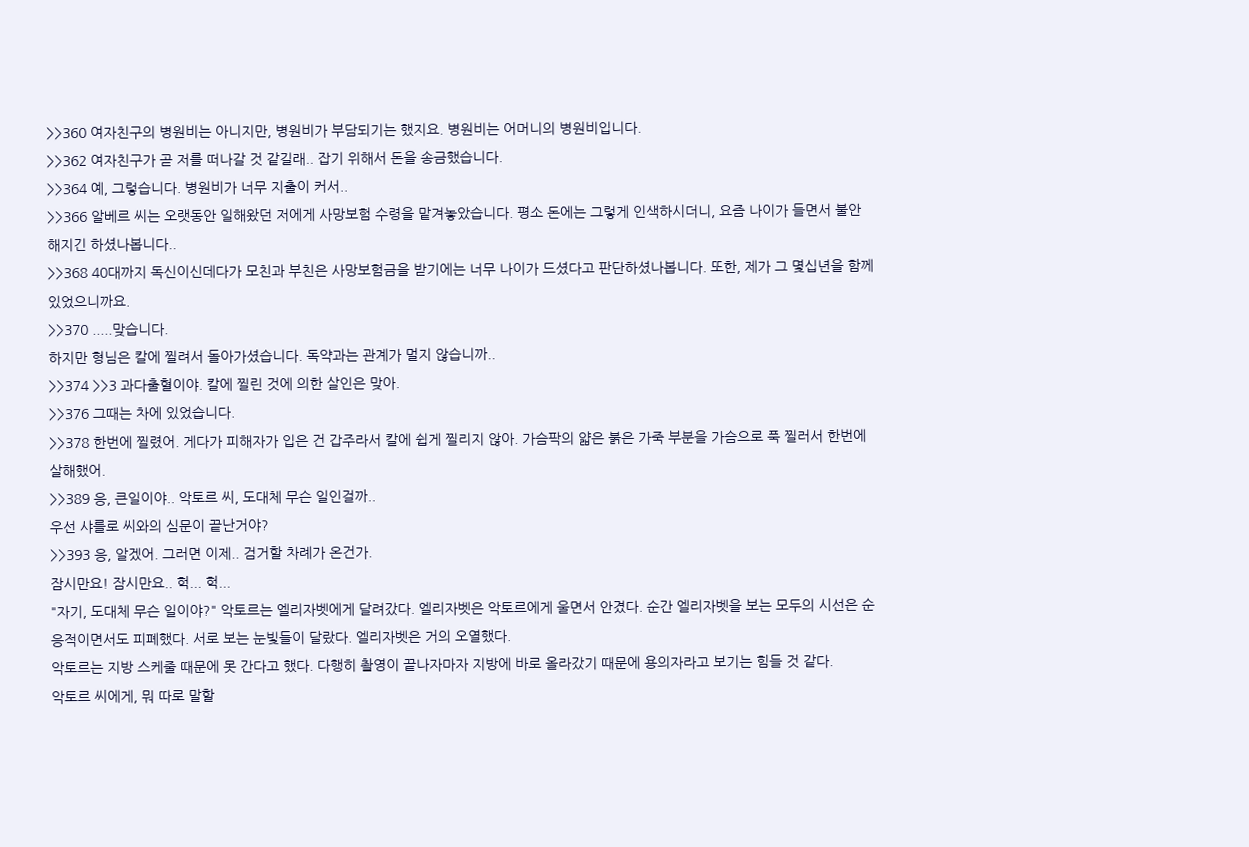>>360 여자친구의 병원비는 아니지만, 병원비가 부담되기는 했지요. 병원비는 어머니의 병원비입니다.
>>362 여자친구가 곧 저를 떠나갈 것 같길래.. 잡기 위해서 돈을 송금했습니다.
>>364 예, 그렇습니다. 병원비가 너무 지출이 커서..
>>366 알베르 씨는 오랫동안 일해왔던 저에게 사망보험 수령을 맡겨놓았습니다. 평소 돈에는 그렇게 인색하시더니, 요즘 나이가 들면서 불안해지긴 하셨나봅니다..
>>368 40대까지 독신이신데다가 모친과 부친은 사망보험금을 받기에는 너무 나이가 드셨다고 판단하셨나봅니다. 또한, 제가 그 몇십년을 함께 있었으니까요.
>>370 .....맞습니다.
하지만 형님은 칼에 찔려서 돌아가셨습니다. 독약과는 관계가 멀지 않습니까..
>>374 >>3 과다출혈이야. 칼에 찔린 것에 의한 살인은 맞아.
>>376 그때는 차에 있었습니다.
>>378 한번에 찔렸어. 게다가 피해자가 입은 건 갑주라서 칼에 쉽게 찔리지 않아. 가슴팍의 얇은 붉은 가죽 부분을 가슴으로 푹 찔러서 한번에 살해했어.
>>389 응, 큰일이야.. 악토르 씨, 도대체 무슨 일인걸까..
우선 샤를로 씨와의 심문이 끝난거야?
>>393 응, 알겠어. 그러면 이제.. 검거할 차례가 온건가.
잠시만요! 잠시만요.. 헉... 헉...
"자기, 도대체 무슨 일이야?" 악토르는 엘리자벳에게 달려갔다. 엘리자벳은 악토르에게 울면서 안겼다. 순간 엘리자벳을 보는 모두의 시선은 순응적이면서도 피폐했다. 서로 보는 눈빛들이 달랐다. 엘리자벳은 거의 오열했다.
악토르는 지방 스케줄 때문에 못 간다고 했다. 다행히 촬영이 끝나자마자 지방에 바로 올라갔기 때문에 용의자라고 보기는 힘들 것 같다.
악토르 씨에게, 뭐 따로 말할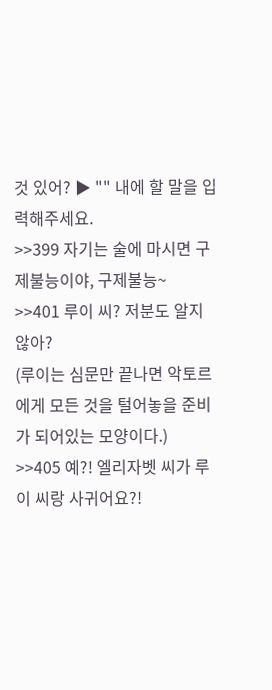것 있어? ▶ "" 내에 할 말을 입력해주세요.
>>399 자기는 술에 마시면 구제불능이야, 구제불능~
>>401 루이 씨? 저분도 알지 않아?
(루이는 심문만 끝나면 악토르에게 모든 것을 털어놓을 준비가 되어있는 모양이다.)
>>405 예?! 엘리자벳 씨가 루이 씨랑 사귀어요?!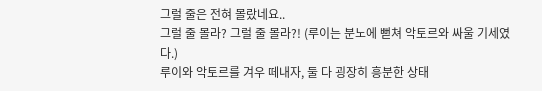그럴 줄은 전혀 몰랐네요..
그럴 줄 몰라? 그럴 줄 몰라?! (루이는 분노에 뻗쳐 악토르와 싸울 기세였다.)
루이와 악토르를 겨우 떼내자, 둘 다 굉장히 흥분한 상태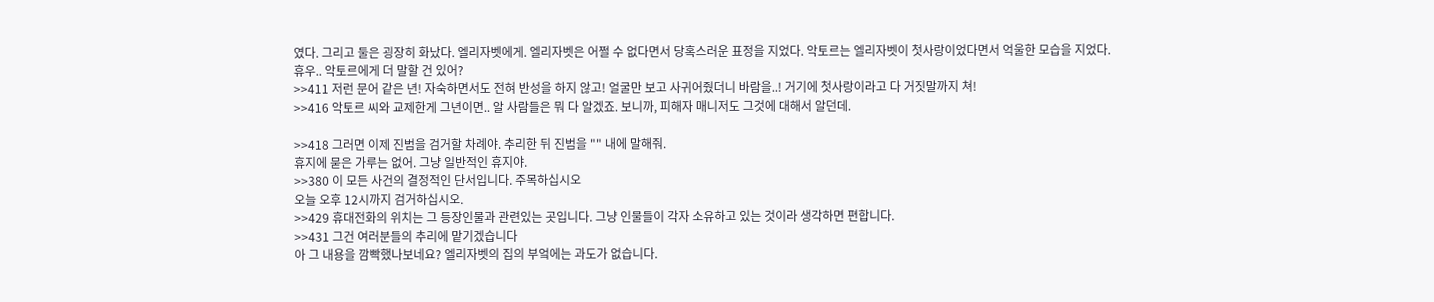였다. 그리고 둘은 굉장히 화났다. 엘리자벳에게. 엘리자벳은 어쩔 수 없다면서 당혹스러운 표정을 지었다. 악토르는 엘리자벳이 첫사랑이었다면서 억울한 모습을 지었다.
휴우.. 악토르에게 더 말할 건 있어?
>>411 저런 문어 같은 년! 자숙하면서도 전혀 반성을 하지 않고! 얼굴만 보고 사귀어줬더니 바람을..! 거기에 첫사랑이라고 다 거짓말까지 쳐!
>>416 악토르 씨와 교제한게 그년이면.. 알 사람들은 뭐 다 알겠죠. 보니까, 피해자 매니저도 그것에 대해서 알던데.

>>418 그러면 이제 진범을 검거할 차례야. 추리한 뒤 진범을 "" 내에 말해줘.
휴지에 묻은 가루는 없어. 그냥 일반적인 휴지야.
>>380 이 모든 사건의 결정적인 단서입니다. 주목하십시오
오늘 오후 12시까지 검거하십시오.
>>429 휴대전화의 위치는 그 등장인물과 관련있는 곳입니다. 그냥 인물들이 각자 소유하고 있는 것이라 생각하면 편합니다.
>>431 그건 여러분들의 추리에 맡기겠습니다
아 그 내용을 깜빡했나보네요? 엘리자벳의 집의 부엌에는 과도가 없습니다.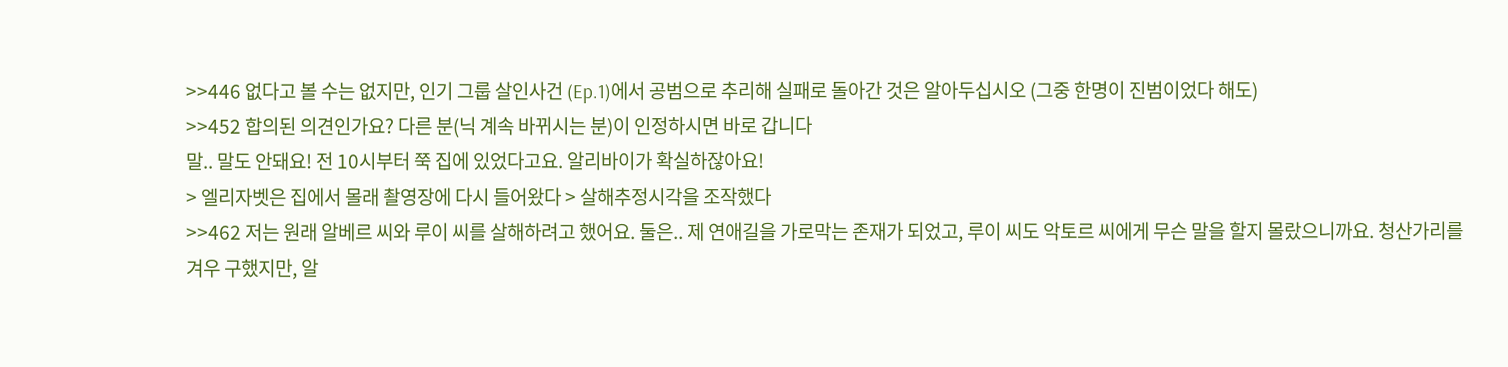>>446 없다고 볼 수는 없지만, 인기 그룹 살인사건 (Ep.1)에서 공범으로 추리해 실패로 돌아간 것은 알아두십시오 (그중 한명이 진범이었다 해도)
>>452 합의된 의견인가요? 다른 분(닉 계속 바뀌시는 분)이 인정하시면 바로 갑니다
말.. 말도 안돼요! 전 10시부터 쭉 집에 있었다고요. 알리바이가 확실하잖아요!
> 엘리자벳은 집에서 몰래 촬영장에 다시 들어왔다 > 살해추정시각을 조작했다
>>462 저는 원래 알베르 씨와 루이 씨를 살해하려고 했어요. 둘은.. 제 연애길을 가로막는 존재가 되었고, 루이 씨도 악토르 씨에게 무슨 말을 할지 몰랐으니까요. 청산가리를 겨우 구했지만, 알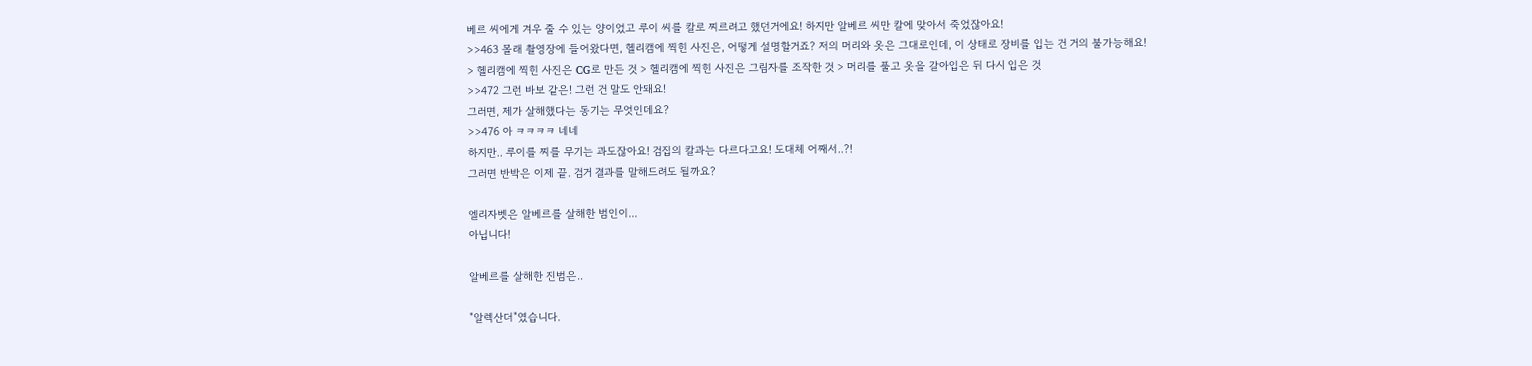베르 씨에게 겨우 줄 수 있는 양이었고 루이 씨를 칼로 찌르려고 했던거에요! 하지만 알베르 씨만 칼에 맞아서 죽었잖아요!
>>463 몰래 촬영장에 들어왔다면, 헬리캠에 찍힌 사진은, 어떻게 설명할거죠? 저의 머리와 옷은 그대로인데, 이 상태로 장비를 입는 건 거의 불가능해요!
> 헬리캠에 찍힌 사진은 CG로 만든 것 > 헬리캠에 찍힌 사진은 그림자를 조작한 것 > 머리를 풀고 옷을 갈아입은 뒤 다시 입은 것
>>472 그런 바보 같은! 그런 건 말도 안돼요!
그러면, 제가 살해했다는 동기는 무엇인데요?
>>476 아 ㅋㅋㅋㅋ 네네
하지만.. 루이를 찌를 무기는 과도잖아요! 검집의 칼과는 다르다고요! 도대체 어째서..?!
그러면 반박은 이제 끝. 검거 결과를 말해드려도 될까요?

엘리자벳은 알베르를 살해한 범인이...
아닙니다!

알베르를 살해한 진범은..

"알렉산더"였습니다.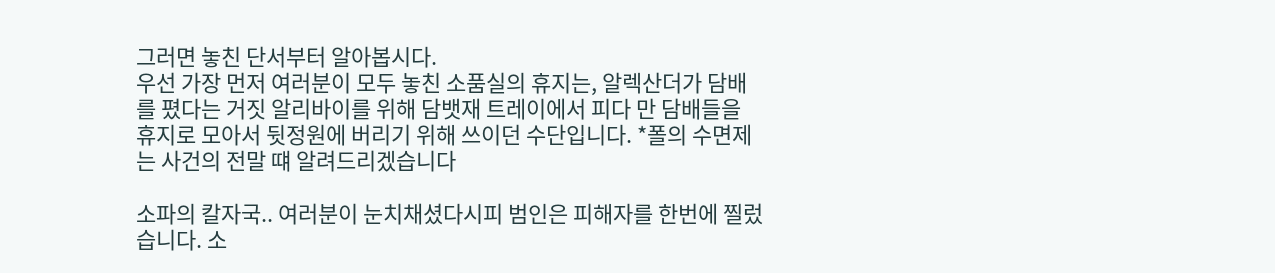그러면 놓친 단서부터 알아봅시다.
우선 가장 먼저 여러분이 모두 놓친 소품실의 휴지는, 알렉산더가 담배를 폈다는 거짓 알리바이를 위해 담뱃재 트레이에서 피다 만 담배들을 휴지로 모아서 뒷정원에 버리기 위해 쓰이던 수단입니다. *폴의 수면제는 사건의 전말 떄 알려드리겠습니다

소파의 칼자국.. 여러분이 눈치채셨다시피 범인은 피해자를 한번에 찔렀습니다. 소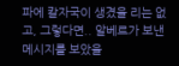파에 칼자국이 생겼을 리는 없고, 그렇다면.. 알베르가 보낸 메시지를 보았을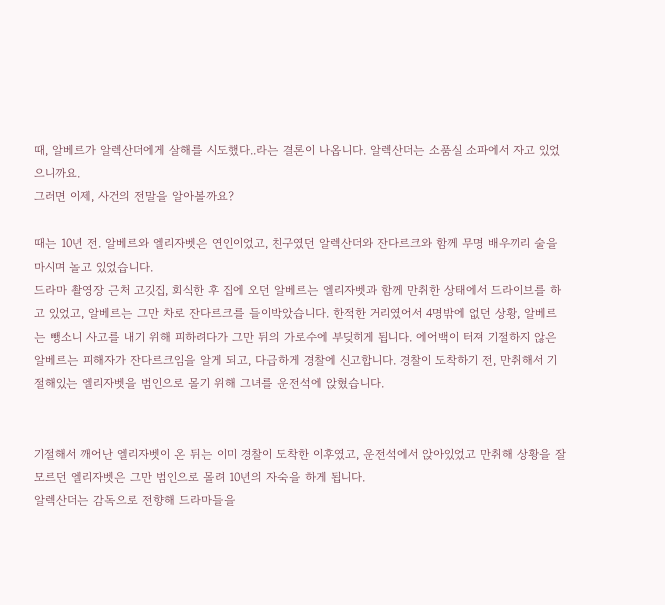때, 알베르가 알렉산더에게 살해를 시도했다..라는 결론이 나옵니다. 알렉산더는 소품실 소파에서 자고 있었으니까요.
그러면 이제, 사건의 전말을 알아볼까요?

때는 10년 전. 알베르와 엘리자벳은 연인이었고, 친구였던 알렉산더와 잔다르크와 함께 무명 배우끼리 술을 마시며 놀고 있었습니다.
드라마 촬영장 근처 고깃집, 회식한 후 집에 오던 알베르는 엘리자벳과 함께 만취한 상태에서 드라이브를 하고 있었고, 알베르는 그만 차로 잔다르크를 들이박았습니다. 한적한 거리였어서 4명밖에 없던 상황, 알베르는 뺑소니 사고를 내기 위해 피하려다가 그만 뒤의 가로수에 부딪히게 됩니다. 에어백이 터져 기절하지 않은 알베르는 피해자가 잔다르크임을 알게 되고, 다급하게 경찰에 신고합니다. 경찰이 도착하기 전, 만취해서 기절해있는 엘리자벳을 범인으로 몰기 위해 그녀를 운전석에 앉혔습니다.


기절해서 깨어난 엘리자벳이 온 뒤는 이미 경찰이 도착한 이후였고, 운전석에서 앉아있었고 만취해 상황을 잘 모르던 엘리자벳은 그만 범인으로 몰려 10년의 자숙을 하게 됩니다.
알렉산더는 감독으로 전향해 드라마들을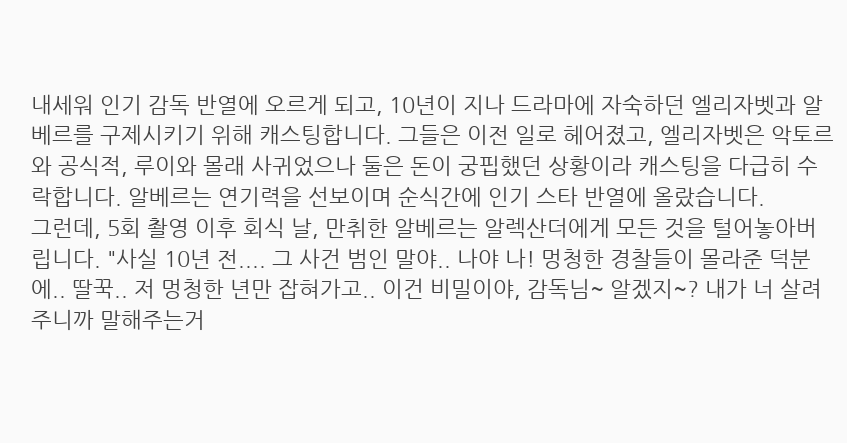내세워 인기 감독 반열에 오르게 되고, 10년이 지나 드라마에 자숙하던 엘리자벳과 알베르를 구제시키기 위해 캐스팅합니다. 그들은 이전 일로 헤어졌고, 엘리자벳은 악토르와 공식적, 루이와 몰래 사귀었으나 둘은 돈이 궁핍했던 상황이라 캐스팅을 다급히 수락합니다. 알베르는 연기력을 선보이며 순식간에 인기 스타 반열에 올랐습니다.
그런데, 5회 촬영 이후 회식 날, 만취한 알베르는 알렉산더에게 모든 것을 털어놓아버립니다. "사실 10년 전.... 그 사건 범인 말야.. 나야 나! 멍청한 경찰들이 몰라준 덕분에.. 딸꾹.. 저 멍청한 년만 잡혀가고.. 이건 비밀이야, 감독님~ 알겠지~? 내가 너 살려주니까 말해주는거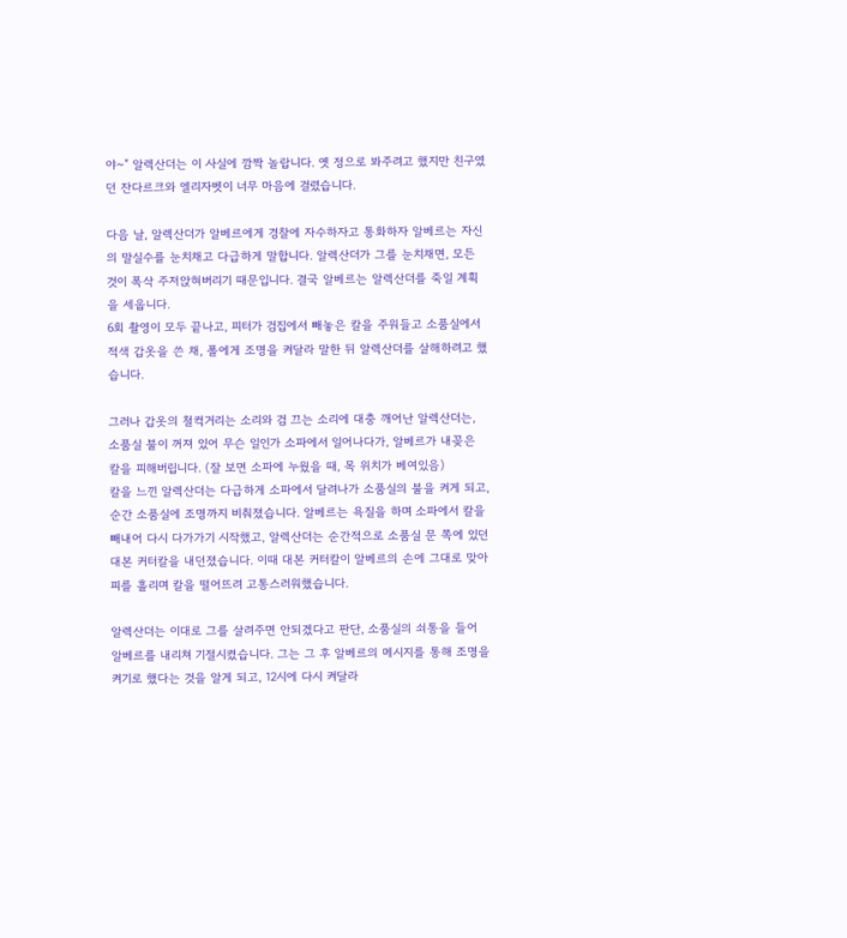야~" 알렉산더는 이 사실에 깜짝 놀랍니다. 옛 정으로 봐주려고 했지만 친구였던 잔다르크와 엘리자벳이 너무 마음에 걸렸습니다.

다음 날, 알렉산더가 알베르에게 경찰에 자수하자고 통화하자 알베르는 자신의 말실수를 눈치채고 다급하게 말합니다. 알렉산더가 그를 눈치채면, 모든 것이 폭삭 주저앉혀버리기 때문입니다. 결국 알베르는 알렉산더를 죽일 계획을 세웁니다.
6회 촬영이 모두 끝나고, 피터가 검집에서 빼놓은 칼을 주워들고 소품실에서 적색 갑옷을 쓴 채, 폴에게 조명을 켜달라 말한 뒤 알렉산더를 살해하려고 했습니다.

그러나 갑옷의 철컥거리는 소리와 검 끄는 소리에 대충 깨어난 알렉산더는, 소품실 불이 꺼져 있어 무슨 일인가 소파에서 일어나다가, 알베르가 내꽂은 칼을 피해버립니다. (잘 보면 소파에 누웠을 때, 목 위치가 베여있음)
칼을 느낀 알렉산더는 다급하게 소파에서 달려나가 소품실의 불을 켜게 되고, 순간 소품실에 조명까지 비춰졌습니다. 알베르는 욕질을 하며 소파에서 칼을 빼내어 다시 다가가기 시작했고, 알렉산더는 순간적으로 소품실 문 쪽에 있던 대본 커터칼을 내던졌습니다. 이때 대본 커터칼이 알베르의 손에 그대로 맞아 피를 흘리며 칼을 떨어뜨려 고통스러워했습니다.

알렉산더는 이대로 그를 살려주면 안되겠다고 판단, 소품실의 쇠통을 들어 알베르를 내리쳐 기절시켰습니다. 그는 그 후 알베르의 메시지를 통해 조명을 켜기로 했다는 것을 알게 되고, 12시에 다시 켜달라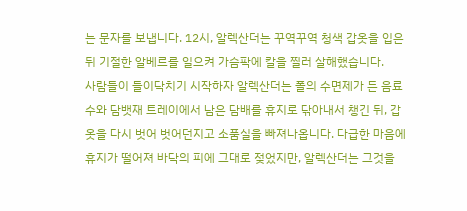는 문자를 보냅니다. 12시, 알렉산더는 꾸역꾸역 청색 갑옷을 입은 뒤 기절한 알베르를 일으켜 가슴팍에 칼을 찔러 살해했습니다.
사람들이 들이닥치기 시작하자 알렉산더는 폴의 수면제가 든 음료수와 담뱃재 트레이에서 남은 담배를 휴지로 닦아내서 챙긴 뒤, 갑옷을 다시 벗어 벗어던지고 소품실을 빠져나옵니다. 다급한 마음에 휴지가 떨어져 바닥의 피에 그대로 젖었지만, 알렉산더는 그것을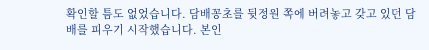확인할 틈도 없었습니다. 담배꽁초를 뒷정원 쪽에 버려놓고 갖고 있던 담배를 피우기 시작했습니다. 본인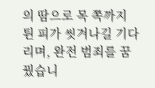의 땀으로 목 쪽까지 튄 피가 씻겨나길 기다리며, 완전 범죄를 꿈꿨습니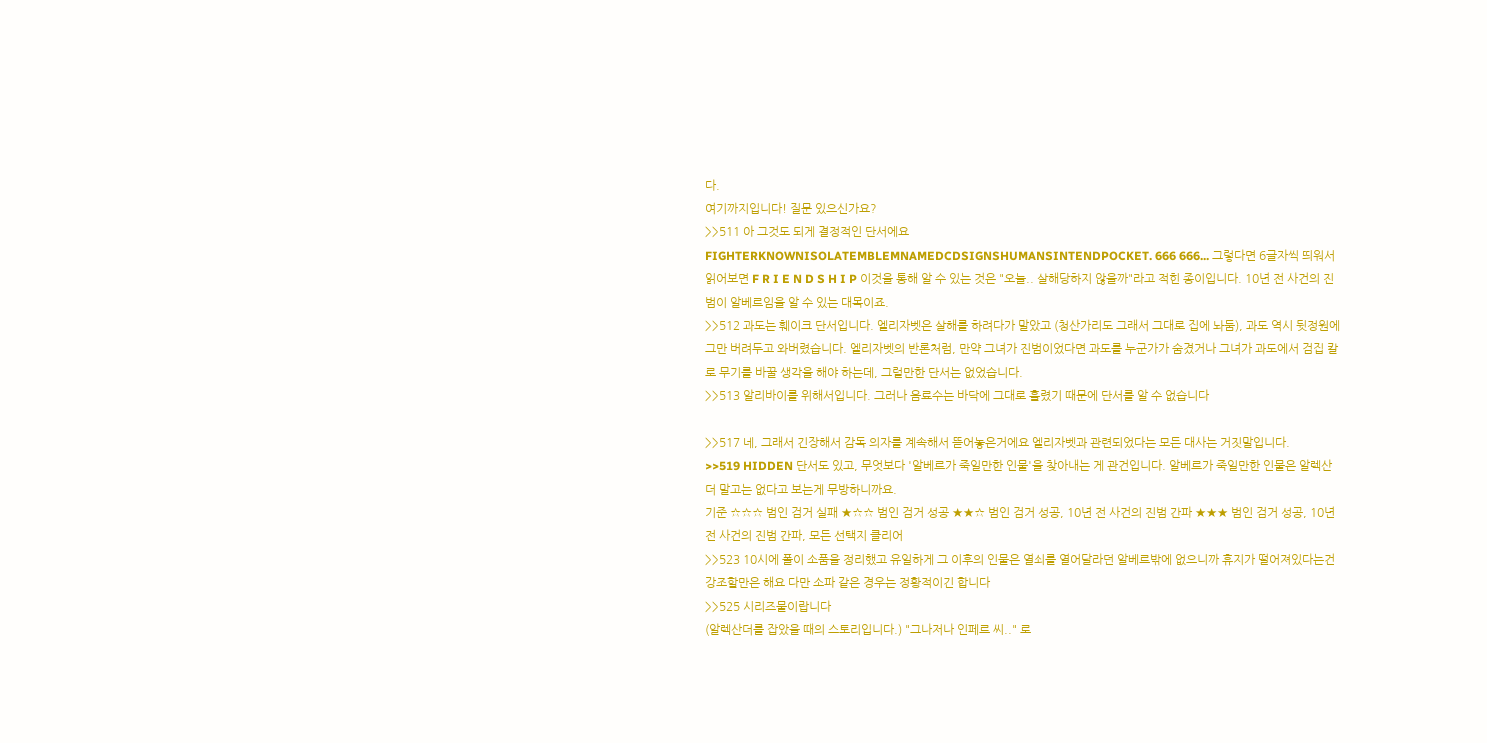다.
여기까지입니다! 질문 있으신가요?
>>511 아 그것도 되게 결정적인 단서에요 FIGHTERKNOWNISOLATEMBLEMNAMEDCDSIGNSHUMANSINTENDPOCKET. 666 666... 그렇다면 6글자씩 띄워서 읽어보면 F R I E N D S H I P 이것을 통해 알 수 있는 것은 "오늘.. 살해당하지 않을까"라고 적힌 종이입니다. 10년 전 사건의 진범이 알베르임을 알 수 있는 대목이죠.
>>512 과도는 훼이크 단서입니다. 엘리자벳은 살해를 하려다가 말았고 (청산가리도 그래서 그대로 집에 놔둠), 과도 역시 뒷정원에 그만 버려두고 와버렸습니다. 엘리자벳의 반론처럼, 만약 그녀가 진범이었다면 과도를 누군가가 숨겼거나 그녀가 과도에서 검집 칼로 무기를 바꿀 생각을 해야 하는데, 그럴만한 단서는 없었습니다.
>>513 알리바이를 위해서입니다. 그러나 음료수는 바닥에 그대로 흘렸기 때문에 단서를 알 수 없습니다

>>517 네, 그래서 긴장해서 감독 의자를 계속해서 뜯어놓은거에요 엘리자벳과 관련되었다는 모든 대사는 거짓말입니다.
>>519 HIDDEN 단서도 있고, 무엇보다 '알베르가 죽일만한 인물'을 찾아내는 게 관건입니다. 알베르가 죽일만한 인물은 알렉산더 말고는 없다고 보는게 무방하니까요.
기준 ☆☆☆ 범인 검거 실패 ★☆☆ 범인 검거 성공 ★★☆ 범인 검거 성공, 10년 전 사건의 진범 간파 ★★★ 범인 검거 성공, 10년 전 사건의 진범 간파, 모든 선택지 클리어
>>523 10시에 폴이 소품을 정리했고 유일하게 그 이후의 인물은 열쇠를 열어달라던 알베르밖에 없으니까 휴지가 떨어져있다는건 강조할만은 해요 다만 소파 같은 경우는 정황적이긴 합니다
>>525 시리즈물이랍니다
(알렉산더를 잡았을 때의 스토리입니다.) "그나저나 인페르 씨.." 로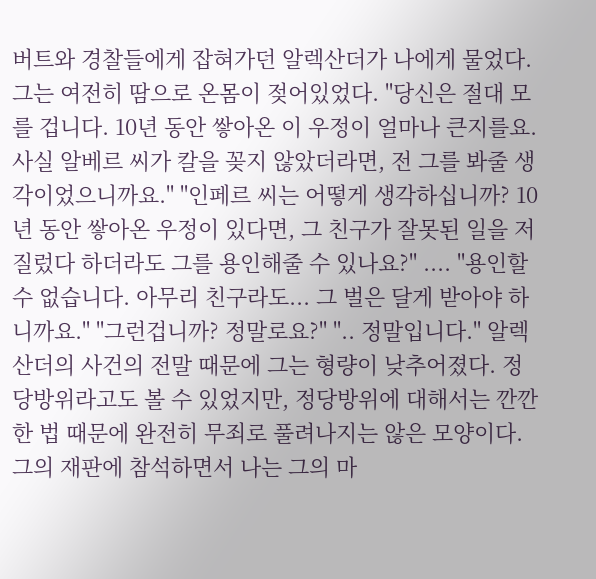버트와 경찰들에게 잡혀가던 알렉산더가 나에게 물었다. 그는 여전히 땀으로 온몸이 젖어있었다. "당신은 절대 모를 겁니다. 10년 동안 쌓아온 이 우정이 얼마나 큰지를요. 사실 알베르 씨가 칼을 꽂지 않았더라면, 전 그를 봐줄 생각이었으니까요." "인페르 씨는 어떻게 생각하십니까? 10년 동안 쌓아온 우정이 있다면, 그 친구가 잘못된 일을 저질렀다 하더라도 그를 용인해줄 수 있나요?" .... "용인할 수 없습니다. 아무리 친구라도... 그 벌은 달게 받아야 하니까요." "그런겁니까? 정말로요?" ".. 정말입니다." 알렉산더의 사건의 전말 때문에 그는 형량이 낮추어졌다. 정당방위라고도 볼 수 있었지만, 정당방위에 대해서는 깐깐한 법 때문에 완전히 무죄로 풀려나지는 않은 모양이다. 그의 재판에 참석하면서 나는 그의 마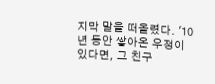지막 말을 떠올렸다. '10년 동안 쌓아온 우정이 있다면, 그 친구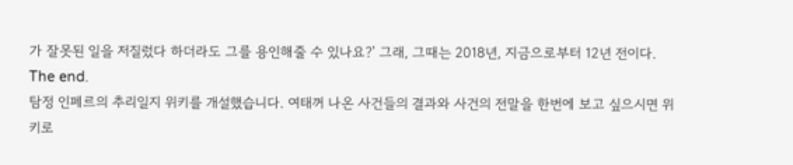가 잘못된 일을 저질렀다 하더라도 그를 용인해줄 수 있나요?' 그래, 그때는 2018년, 지금으로부터 12년 전이다. The end.
탐정 인페르의 추리일지 위키를 개설했습니다. 여태꺼 나온 사건들의 결과와 사건의 전말을 한번에 보고 싶으시면 위키로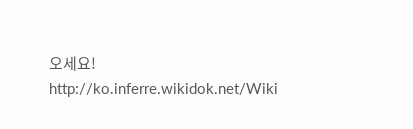오세요! http://ko.inferre.wikidok.net/Wiki